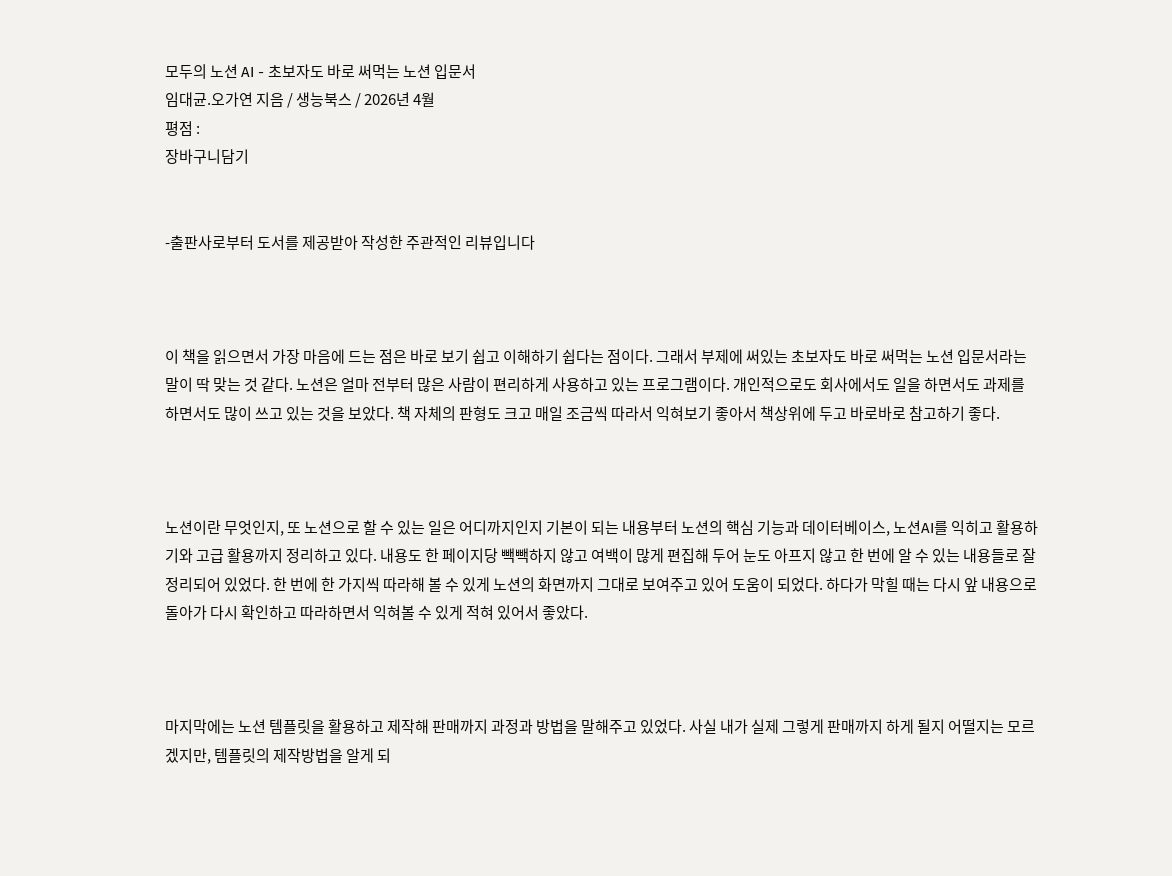모두의 노션 AI - 초보자도 바로 써먹는 노션 입문서
임대균.오가연 지음 / 생능북스 / 2026년 4월
평점 :
장바구니담기


-출판사로부터 도서를 제공받아 작성한 주관적인 리뷰입니다



이 책을 읽으면서 가장 마음에 드는 점은 바로 보기 쉽고 이해하기 쉽다는 점이다. 그래서 부제에 써있는 초보자도 바로 써먹는 노션 입문서라는 말이 딱 맞는 것 같다. 노션은 얼마 전부터 많은 사람이 편리하게 사용하고 있는 프로그램이다. 개인적으로도 회사에서도 일을 하면서도 과제를 하면서도 많이 쓰고 있는 것을 보았다. 책 자체의 판형도 크고 매일 조금씩 따라서 익혀보기 좋아서 책상위에 두고 바로바로 참고하기 좋다.



노션이란 무엇인지, 또 노션으로 할 수 있는 일은 어디까지인지 기본이 되는 내용부터 노션의 핵심 기능과 데이터베이스, 노션AI를 익히고 활용하기와 고급 활용까지 정리하고 있다. 내용도 한 페이지당 빽빽하지 않고 여백이 많게 편집해 두어 눈도 아프지 않고 한 번에 알 수 있는 내용들로 잘 정리되어 있었다. 한 번에 한 가지씩 따라해 볼 수 있게 노션의 화면까지 그대로 보여주고 있어 도움이 되었다. 하다가 막힐 때는 다시 앞 내용으로 돌아가 다시 확인하고 따라하면서 익혀볼 수 있게 적혀 있어서 좋았다.



마지막에는 노션 템플릿을 활용하고 제작해 판매까지 과정과 방법을 말해주고 있었다. 사실 내가 실제 그렇게 판매까지 하게 될지 어떨지는 모르겠지만, 템플릿의 제작방법을 알게 되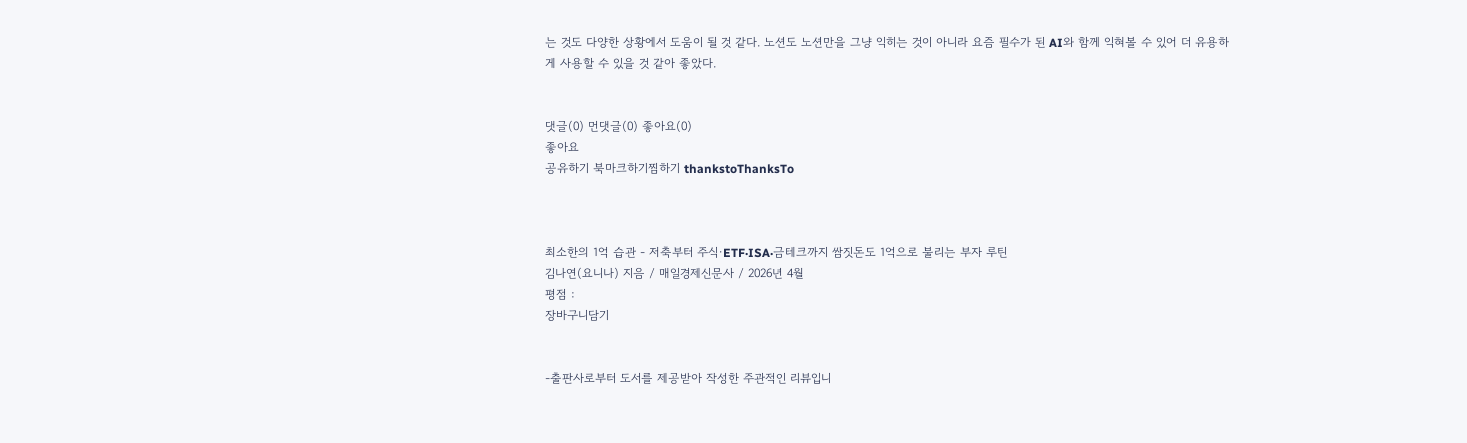는 것도 다양한 상황에서 도움이 될 것 같다. 노션도 노션만을 그냥 익히는 것이 아니라 요즘 필수가 된 AI와 함께 익혀볼 수 있어 더 유용하게 사용할 수 있을 것 같아 좋았다.


댓글(0) 먼댓글(0) 좋아요(0)
좋아요
공유하기 북마크하기찜하기 thankstoThanksTo



최소한의 1억 습관 - 저축부터 주식·ETF·ISA·금테크까지 쌈짓돈도 1억으로 불리는 부자 루틴
김나연(요니나) 지음 / 매일경제신문사 / 2026년 4월
평점 :
장바구니담기


-출판사로부터 도서를 제공받아 작성한 주관적인 리뷰입니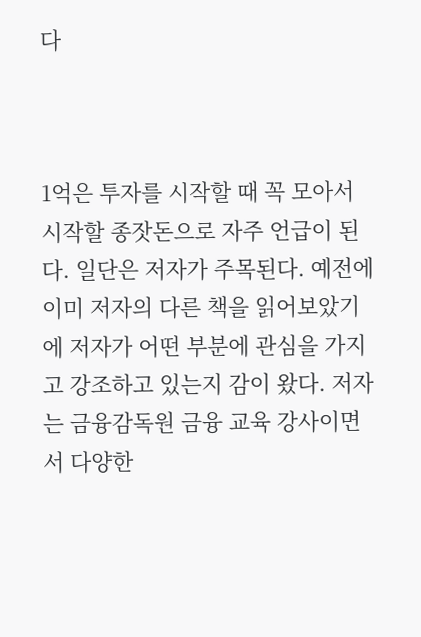다



1억은 투자를 시작할 때 꼭 모아서 시작할 종잣돈으로 자주 언급이 된다. 일단은 저자가 주목된다. 예전에 이미 저자의 다른 책을 읽어보았기에 저자가 어떤 부분에 관심을 가지고 강조하고 있는지 감이 왔다. 저자는 금융감독원 금융 교육 강사이면서 다양한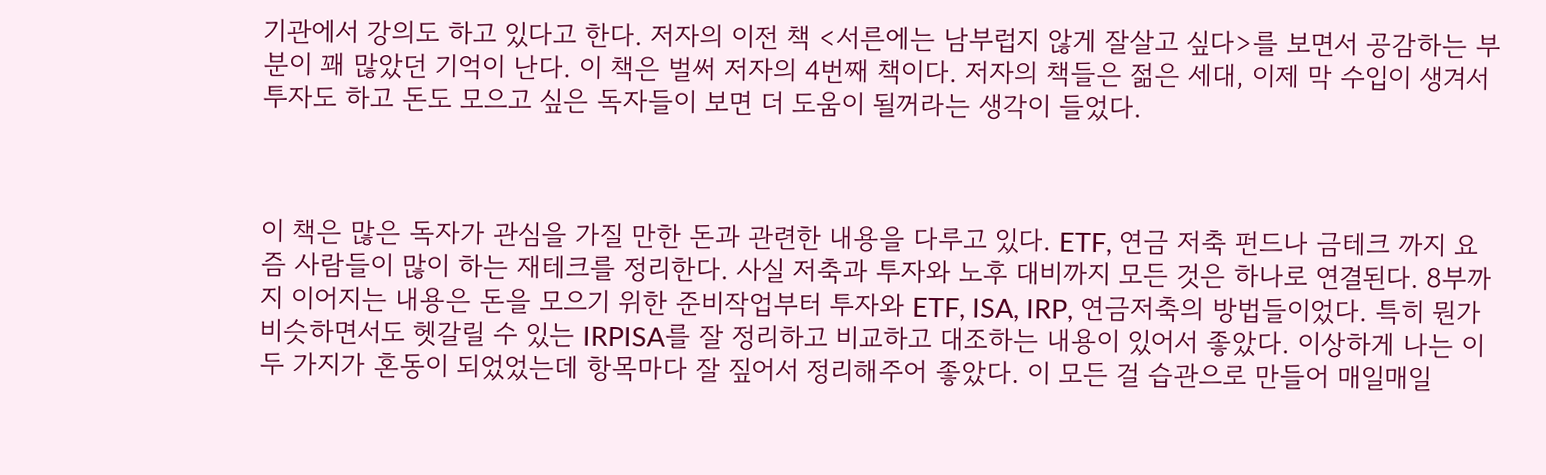기관에서 강의도 하고 있다고 한다. 저자의 이전 책 <서른에는 남부럽지 않게 잘살고 싶다>를 보면서 공감하는 부분이 꽤 많았던 기억이 난다. 이 책은 벌써 저자의 4번째 책이다. 저자의 책들은 젊은 세대, 이제 막 수입이 생겨서 투자도 하고 돈도 모으고 싶은 독자들이 보면 더 도움이 될꺼라는 생각이 들었다.



이 책은 많은 독자가 관심을 가질 만한 돈과 관련한 내용을 다루고 있다. ETF, 연금 저축 펀드나 금테크 까지 요즘 사람들이 많이 하는 재테크를 정리한다. 사실 저축과 투자와 노후 대비까지 모든 것은 하나로 연결된다. 8부까지 이어지는 내용은 돈을 모으기 위한 준비작업부터 투자와 ETF, ISA, IRP, 연금저축의 방법들이었다. 특히 뭔가 비슷하면서도 헷갈릴 수 있는 IRPISA를 잘 정리하고 비교하고 대조하는 내용이 있어서 좋았다. 이상하게 나는 이 두 가지가 혼동이 되었었는데 항목마다 잘 짚어서 정리해주어 좋았다. 이 모든 걸 습관으로 만들어 매일매일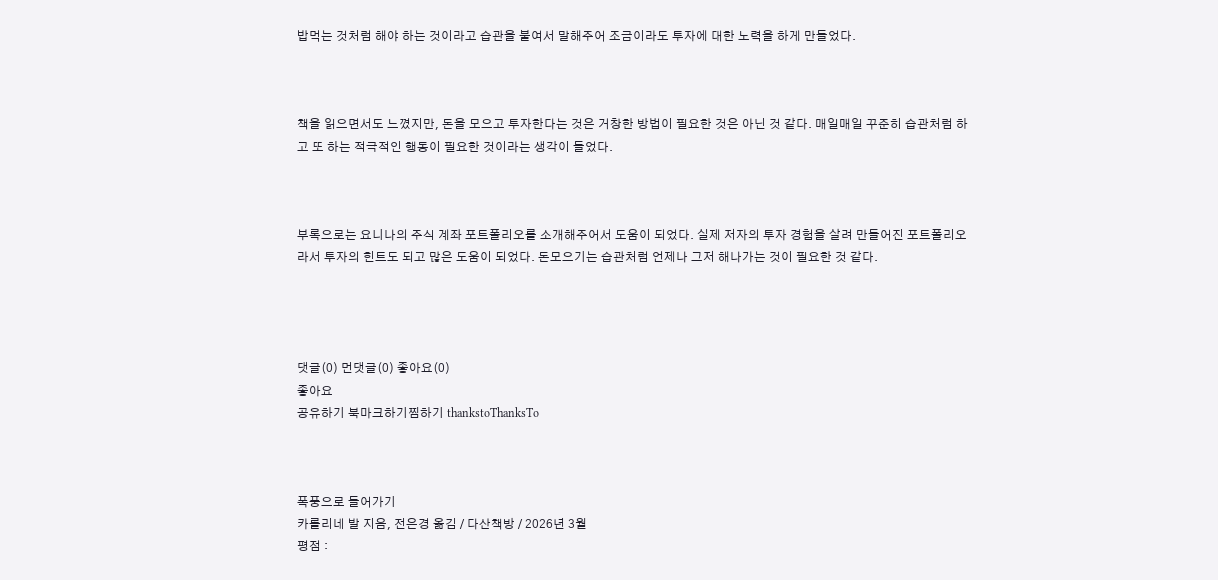밥먹는 것처럼 해야 하는 것이라고 습관을 붙여서 말해주어 조금이라도 투자에 대한 노력을 하게 만들었다.



책을 읽으면서도 느꼈지만, 돈을 모으고 투자한다는 것은 거창한 방법이 필요한 것은 아닌 것 같다. 매일매일 꾸준히 습관처럼 하고 또 하는 적극적인 행동이 필요한 것이라는 생각이 들었다.



부록으로는 요니나의 주식 계좌 포트폴리오를 소개해주어서 도움이 되었다. 실제 저자의 투자 경험을 살려 만들어진 포트폴리오라서 투자의 힌트도 되고 많은 도움이 되었다. 돈모으기는 습관처럼 언제나 그저 해나가는 것이 필요한 것 같다.




댓글(0) 먼댓글(0) 좋아요(0)
좋아요
공유하기 북마크하기찜하기 thankstoThanksTo



폭풍으로 들어가기
카롤리네 발 지음, 전은경 옮김 / 다산책방 / 2026년 3월
평점 :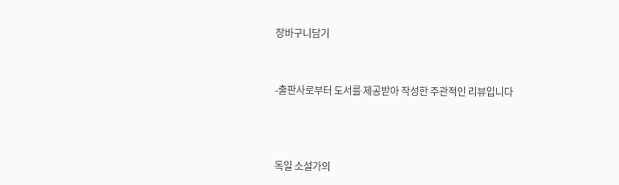장바구니담기


-출판사로부터 도서를 제공받아 작성한 주관적인 리뷰입니다



독일 소설가의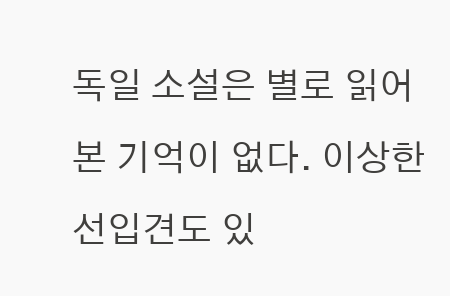독일 소설은 별로 읽어본 기억이 없다. 이상한 선입견도 있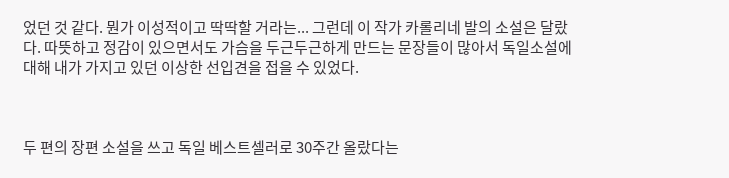었던 것 같다. 뭔가 이성적이고 딱딱할 거라는... 그런데 이 작가 카롤리네 발의 소설은 달랐다. 따뜻하고 정감이 있으면서도 가슴을 두근두근하게 만드는 문장들이 많아서 독일소설에 대해 내가 가지고 있던 이상한 선입견을 접을 수 있었다.



두 편의 장편 소설을 쓰고 독일 베스트셀러로 30주간 올랐다는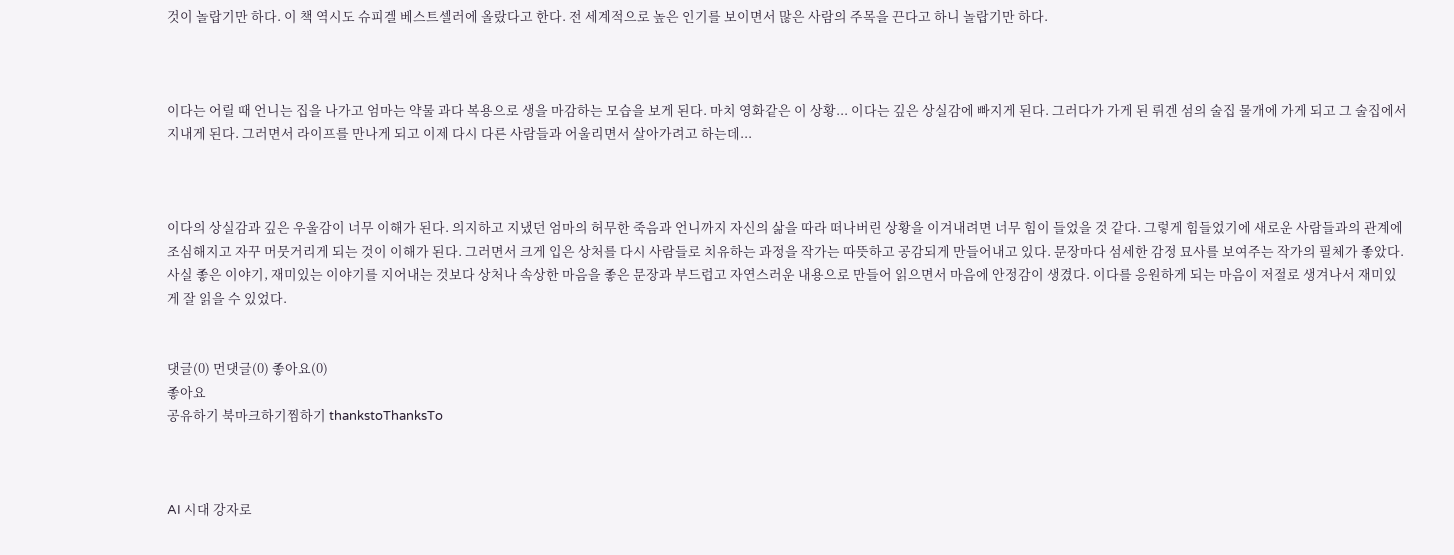것이 놀랍기만 하다. 이 책 역시도 슈피겔 베스트셀러에 올랐다고 한다. 전 세계적으로 높은 인기를 보이면서 많은 사람의 주목을 끈다고 하니 놀랍기만 하다.



이다는 어릴 때 언니는 집을 나가고 엄마는 약물 과다 복용으로 생을 마감하는 모습을 보게 된다. 마치 영화같은 이 상황... 이다는 깊은 상실감에 빠지게 된다. 그러다가 가게 된 뤼겐 섬의 술집 물개에 가게 되고 그 술집에서 지내게 된다. 그러면서 라이프를 만나게 되고 이제 다시 다른 사람들과 어울리면서 살아가려고 하는데...



이다의 상실감과 깊은 우울감이 너무 이해가 된다. 의지하고 지냈던 엄마의 허무한 죽음과 언니까지 자신의 삶을 따라 떠나버린 상황을 이겨내려면 너무 힘이 들었을 것 같다. 그렇게 힘들었기에 새로운 사람들과의 관계에 조심해지고 자꾸 머뭇거리게 되는 것이 이해가 된다. 그러면서 크게 입은 상처를 다시 사람들로 치유하는 과정을 작가는 따뜻하고 공감되게 만들어내고 있다. 문장마다 섬세한 감정 묘사를 보여주는 작가의 필체가 좋았다. 사실 좋은 이야기, 재미있는 이야기를 지어내는 것보다 상처나 속상한 마음을 좋은 문장과 부드럽고 자연스러운 내용으로 만들어 읽으면서 마음에 안정감이 생겼다. 이다를 응원하게 되는 마음이 저절로 생겨나서 재미있게 잘 읽을 수 있었다.


댓글(0) 먼댓글(0) 좋아요(0)
좋아요
공유하기 북마크하기찜하기 thankstoThanksTo



AI 시대 강자로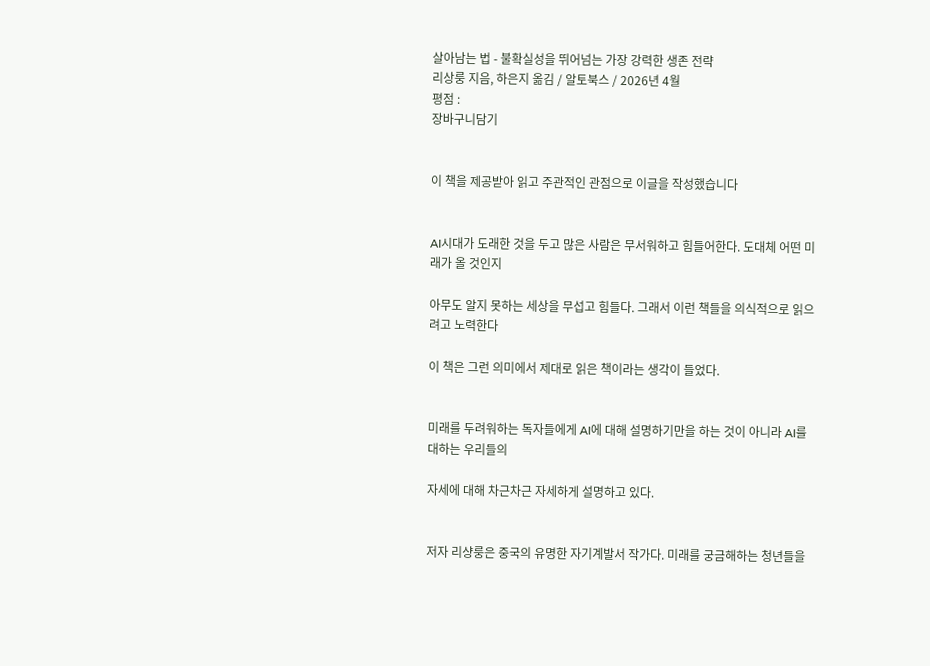살아남는 법 - 불확실성을 뛰어넘는 가장 강력한 생존 전략
리상룽 지음, 하은지 옮김 / 알토북스 / 2026년 4월
평점 :
장바구니담기


이 책을 제공받아 읽고 주관적인 관점으로 이글을 작성했습니다


AI시대가 도래한 것을 두고 많은 사람은 무서워하고 힘들어한다. 도대체 어떤 미래가 올 것인지

아무도 알지 못하는 세상을 무섭고 힘들다. 그래서 이런 책들을 의식적으로 읽으려고 노력한다

이 책은 그런 의미에서 제대로 읽은 책이라는 생각이 들었다.


미래를 두려워하는 독자들에게 AI에 대해 설명하기만을 하는 것이 아니라 AI를 대하는 우리들의

자세에 대해 차근차근 자세하게 설명하고 있다.


저자 리샹룽은 중국의 유명한 자기계발서 작가다. 미래를 궁금해하는 청년들을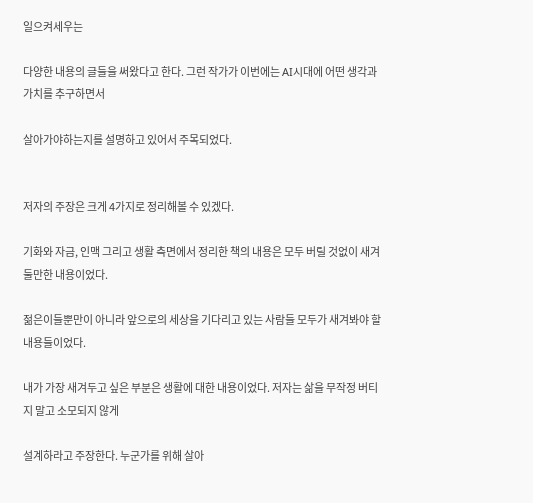일으켜세우는

다양한 내용의 글들을 써왔다고 한다. 그런 작가가 이번에는 AI시대에 어떤 생각과 가치를 추구하면서

살아가야하는지를 설명하고 있어서 주목되었다.


저자의 주장은 크게 4가지로 정리해볼 수 있겠다.

기화와 자금, 인맥 그리고 생활 측면에서 정리한 책의 내용은 모두 버릴 것없이 새겨둘만한 내용이었다.

젊은이들뿐만이 아니라 앞으로의 세상을 기다리고 있는 사람들 모두가 새겨봐야 할 내용들이었다.

내가 가장 새겨두고 싶은 부분은 생활에 대한 내용이었다. 저자는 삶을 무작정 버티지 말고 소모되지 않게

설계하라고 주장한다. 누군가를 위해 살아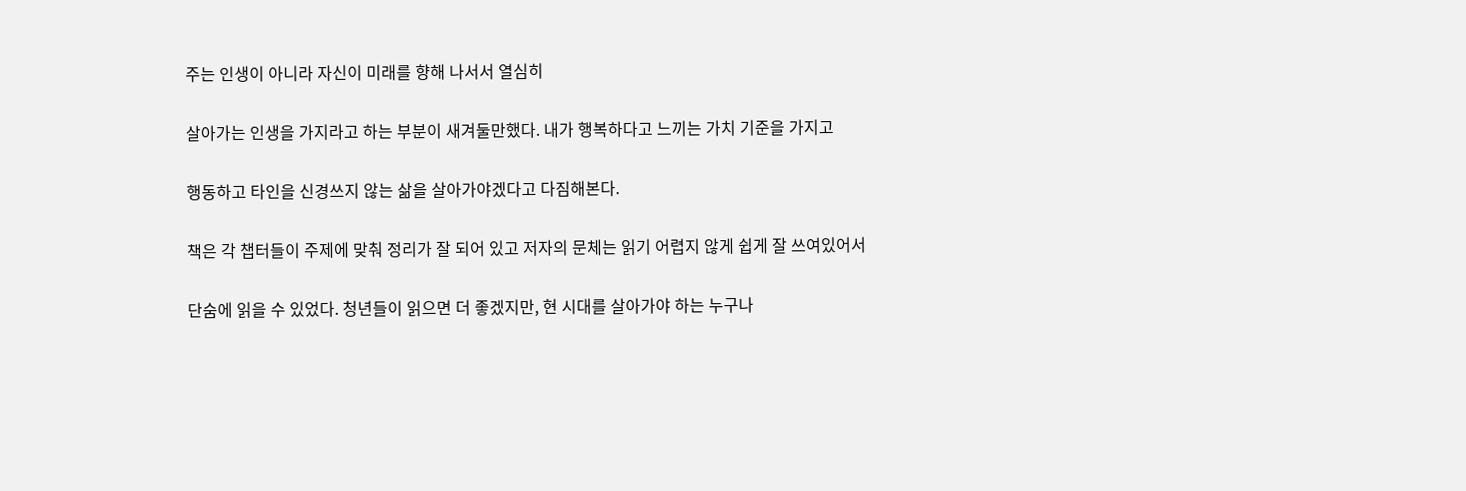주는 인생이 아니라 자신이 미래를 향해 나서서 열심히

살아가는 인생을 가지라고 하는 부분이 새겨둘만했다. 내가 행복하다고 느끼는 가치 기준을 가지고

행동하고 타인을 신경쓰지 않는 삶을 살아가야겠다고 다짐해본다.

책은 각 챕터들이 주제에 맞춰 정리가 잘 되어 있고 저자의 문체는 읽기 어렵지 않게 쉽게 잘 쓰여있어서

단숨에 읽을 수 있었다. 청년들이 읽으면 더 좋겠지만, 현 시대를 살아가야 하는 누구나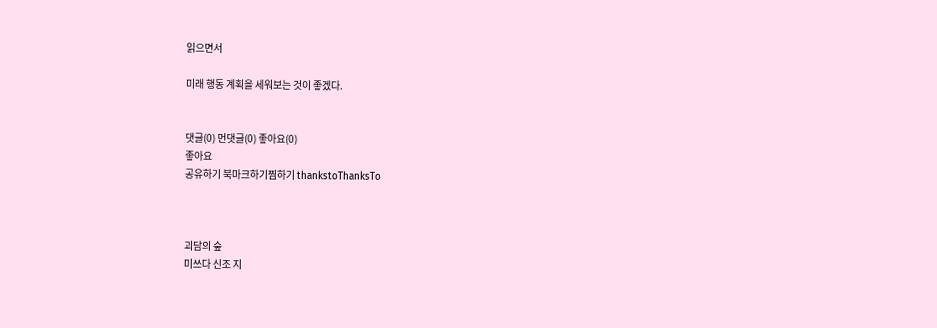읽으면서

미래 행동 계획을 세워보는 것이 좋겠다.


댓글(0) 먼댓글(0) 좋아요(0)
좋아요
공유하기 북마크하기찜하기 thankstoThanksTo



괴담의 숲
미쓰다 신조 지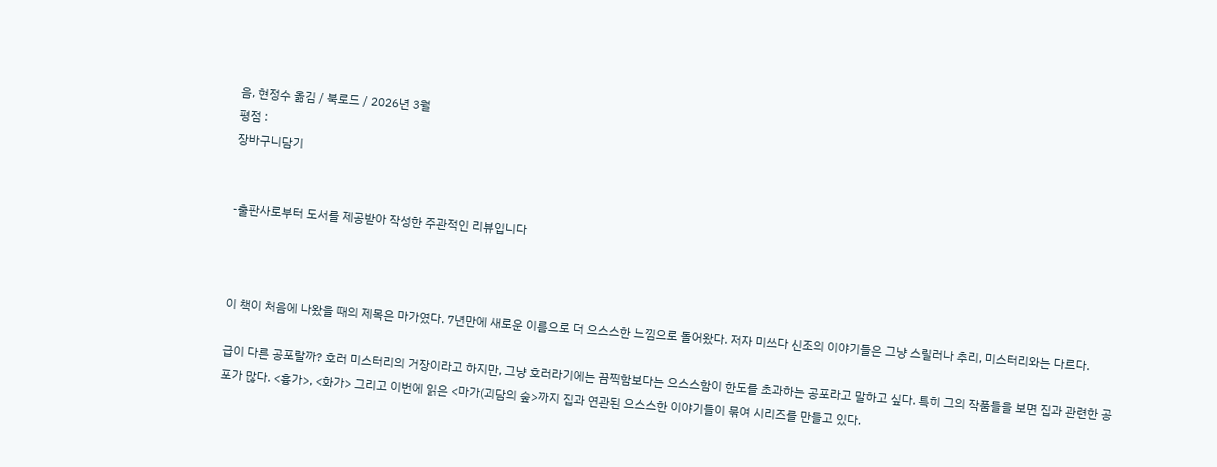음, 현정수 옮김 / 북로드 / 2026년 3월
평점 :
장바구니담기


-출판사로부터 도서를 제공받아 작성한 주관적인 리뷰입니다



이 책이 처음에 나왔을 때의 제목은 마가였다. 7년만에 새로운 이름으로 더 으스스한 느낌으로 돌어왔다. 저자 미쓰다 신조의 이야기들은 그냥 스릴러나 추리, 미스터리와는 다르다.

급이 다른 공포랄까? 호러 미스터리의 거장이라고 하지만, 그냥 호러라기에는 끔찍함보다는 으스스함이 한도를 초과하는 공포라고 말하고 싶다. 특히 그의 작품들을 보면 집과 관련한 공포가 많다. <흉가>, <화가> 그리고 이번에 읽은 <마가(괴담의 숲>까지 집과 연관된 으스스한 이야기들이 묶여 시리즈를 만들고 있다.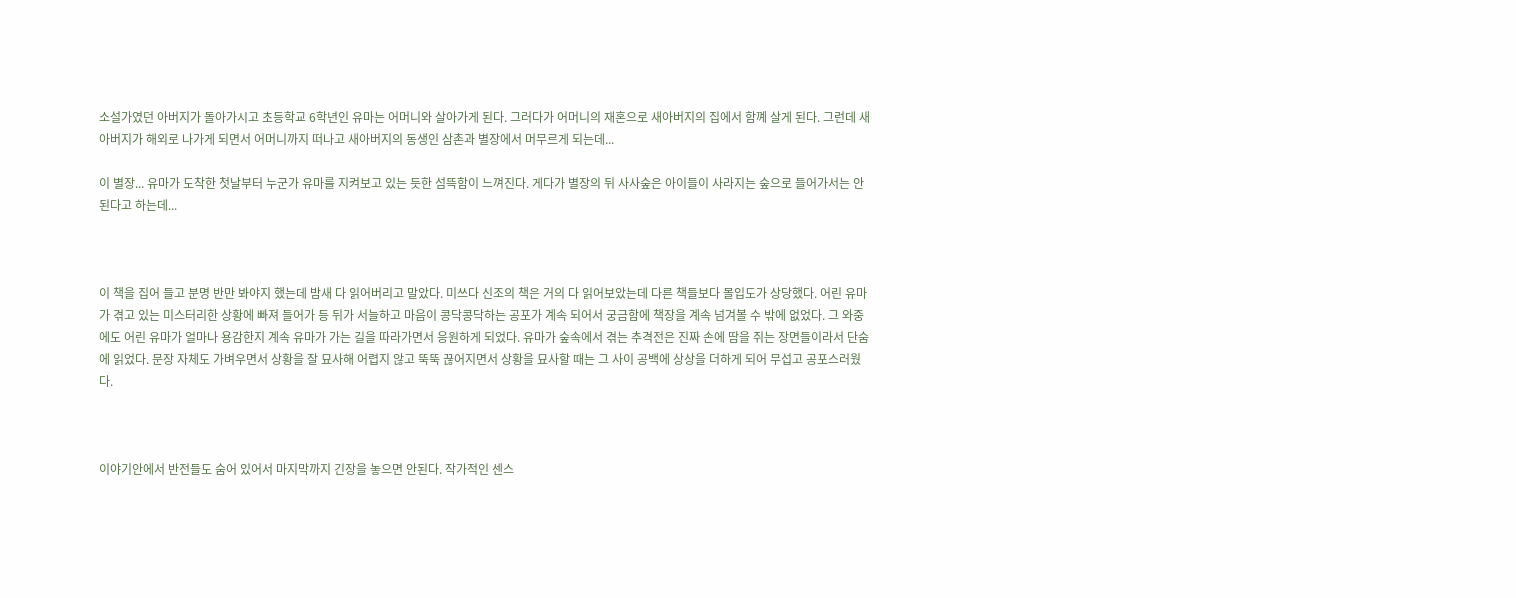소설가였던 아버지가 돌아가시고 초등학교 6학년인 유마는 어머니와 살아가게 된다. 그러다가 어머니의 재혼으로 새아버지의 집에서 함꼐 살게 된다. 그런데 새아버지가 해외로 나가게 되면서 어머니까지 떠나고 새아버지의 동생인 삼촌과 별장에서 머무르게 되는데...

이 별장... 유마가 도착한 첫날부터 누군가 유마를 지켜보고 있는 듯한 섬뜩함이 느껴진다. 게다가 별장의 뒤 사사숲은 아이들이 사라지는 숲으로 들어가서는 안된다고 하는데...



이 책을 집어 들고 분명 반만 봐야지 했는데 밤새 다 읽어버리고 말았다. 미쓰다 신조의 책은 거의 다 읽어보았는데 다른 책들보다 몰입도가 상당했다. 어린 유마가 겪고 있는 미스터리한 상황에 빠져 들어가 등 뒤가 서늘하고 마음이 콩닥콩닥하는 공포가 계속 되어서 궁금함에 책장을 계속 넘겨볼 수 밖에 없었다. 그 와중에도 어린 유마가 얼마나 용감한지 계속 유마가 가는 길을 따라가면서 응원하게 되었다. 유마가 숲속에서 겪는 추격전은 진짜 손에 땀을 쥐는 장면들이라서 단숨에 읽었다. 문장 자체도 가벼우면서 상황을 잘 묘사해 어렵지 않고 뚝뚝 끊어지면서 상황을 묘사할 때는 그 사이 공백에 상상을 더하게 되어 무섭고 공포스러웠다.



이야기안에서 반전들도 숨어 있어서 마지막까지 긴장을 놓으면 안된다. 작가적인 센스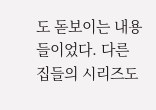도 돋보이는 내용들이었다. 다른 집들의 시리즈도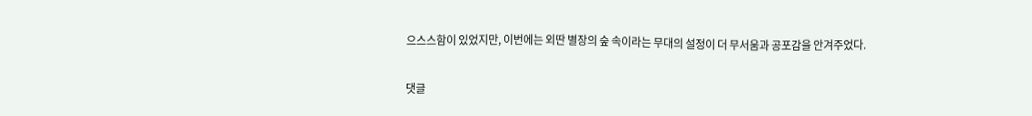으스스함이 있었지만, 이번에는 외딴 별장의 숲 속이라는 무대의 설정이 더 무서움과 공포감을 안겨주었다.


댓글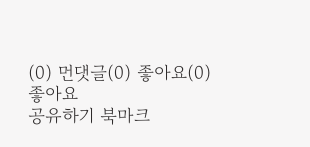(0) 먼댓글(0) 좋아요(0)
좋아요
공유하기 북마크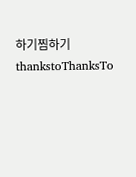하기찜하기 thankstoThanksTo